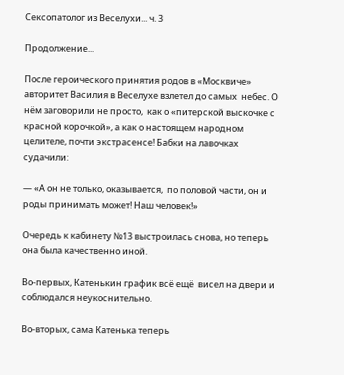Сексопатолог из Веселухи... ч. 3

Продолжение...

После героического принятия родов в «Москвиче» авторитет Василия в Веселухе взлетел до самых  небес. О нём заговорили не просто,  как о «питерской выскочке с красной корочкой», а как о настоящем народном целителе, почти экстрасенсе! Бабки на лавочках судачили:

— «А он не только, оказывается,  по половой части, он и роды принимать может! Наш человек!»

Очередь к кабинету №13 выстроилась снова, но теперь она была качественно иной.

Во-первых, Катенькин график всё ещё  висел на двери и соблюдался неукоснительно.

Во-вторых, сама Катенька теперь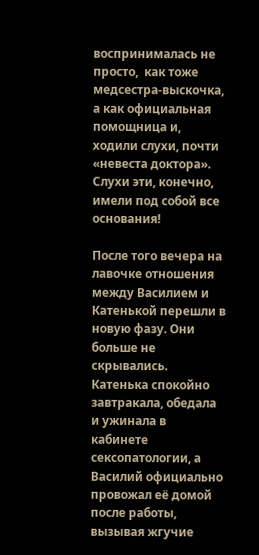воспринималась не просто,  как тоже  медсестра-выскочка, а как официальная помощница и, ходили слухи, почти «невеста доктора». Слухи эти, конечно,  имели под собой все основания!

После того вечера на лавочке отношения между Василием и Катенькой перешли в новую фазу. Они больше не скрывались. Катенька спокойно  завтракала, обедала и ужинала в кабинете сексопатологии, а Василий официально провожал её домой после работы, вызывая жгучие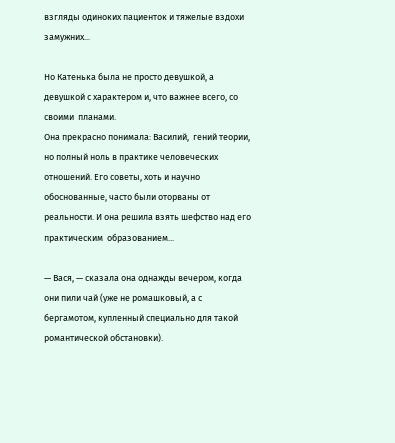взгляды одиноких пациенток и тяжелые вздохи замужних...

Но Катенька была не просто девушкой, а девушкой с характером и, что важнее всего, со своими  планами.
Она прекрасно понимала: Василий,  гений теории, но полный ноль в практике человеческих отношений. Его советы, хоть и научно обоснованные, часто были оторваны от реальности. И она решила взять шефство над его практическим  образованием...

— Вася, — сказала она однажды вечером, когда они пили чай (уже не ромашковый, а с бергамотом, купленный специально для такой романтической обстановки).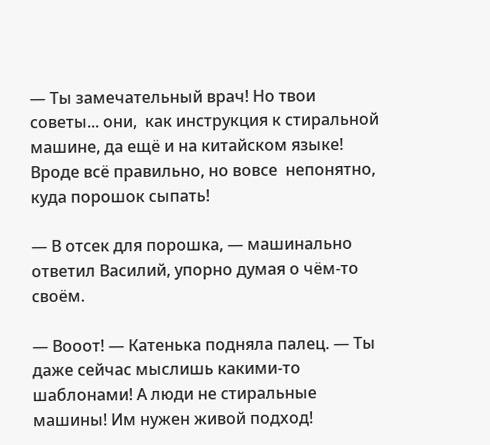— Ты замечательный врач! Но твои советы... они,  как инструкция к стиральной машине, да ещё и на китайском языке! Вроде всё правильно, но вовсе  непонятно, куда порошок сыпать!

— В отсек для порошка, — машинально ответил Василий, упорно думая о чём-то своём.

— Вооот! — Катенька подняла палец. — Ты даже сейчас мыслишь какими-то шаблонами! А люди не стиральные машины! Им нужен живой подход!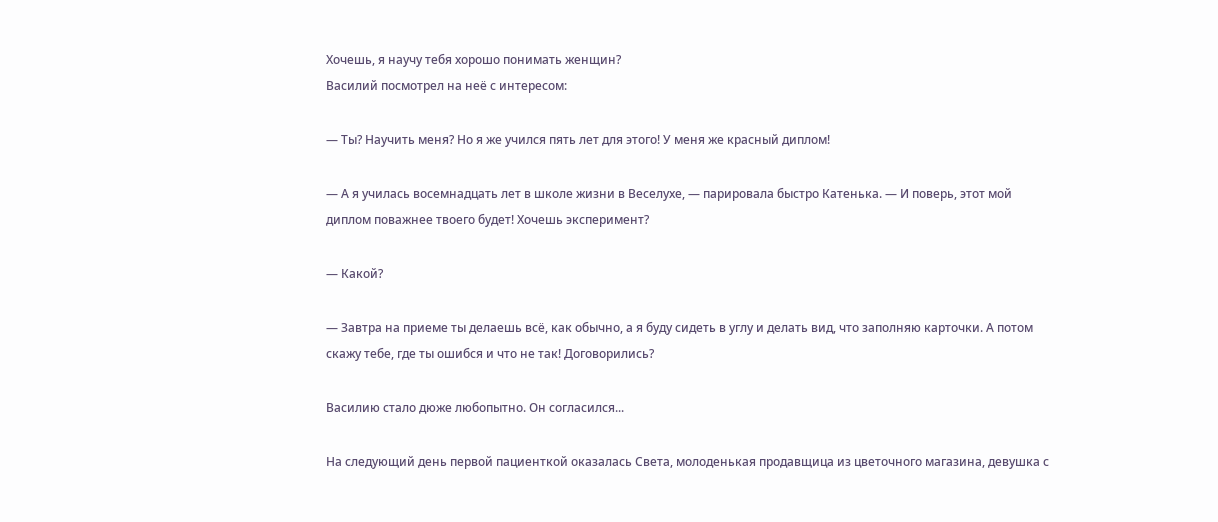Хочешь, я научу тебя хорошо понимать женщин?
Василий посмотрел на неё с интересом:

— Ты? Научить меня? Но я же учился пять лет для этого! У меня же красный диплом!

— А я училась восемнадцать лет в школе жизни в Веселухе, — парировала быстро Катенька. — И поверь, этот мой диплом поважнее твоего будет! Хочешь эксперимент?

— Какой?

— Завтра на приеме ты делаешь всё, как обычно, а я буду сидеть в углу и делать вид, что заполняю карточки. А потом скажу тебе, где ты ошибся и что не так! Договорились?

Василию стало дюже любопытно. Он согласился...

На следующий день первой пациенткой оказалась Света, молоденькая продавщица из цветочного магазина, девушка с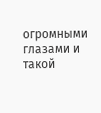огромными глазами и такой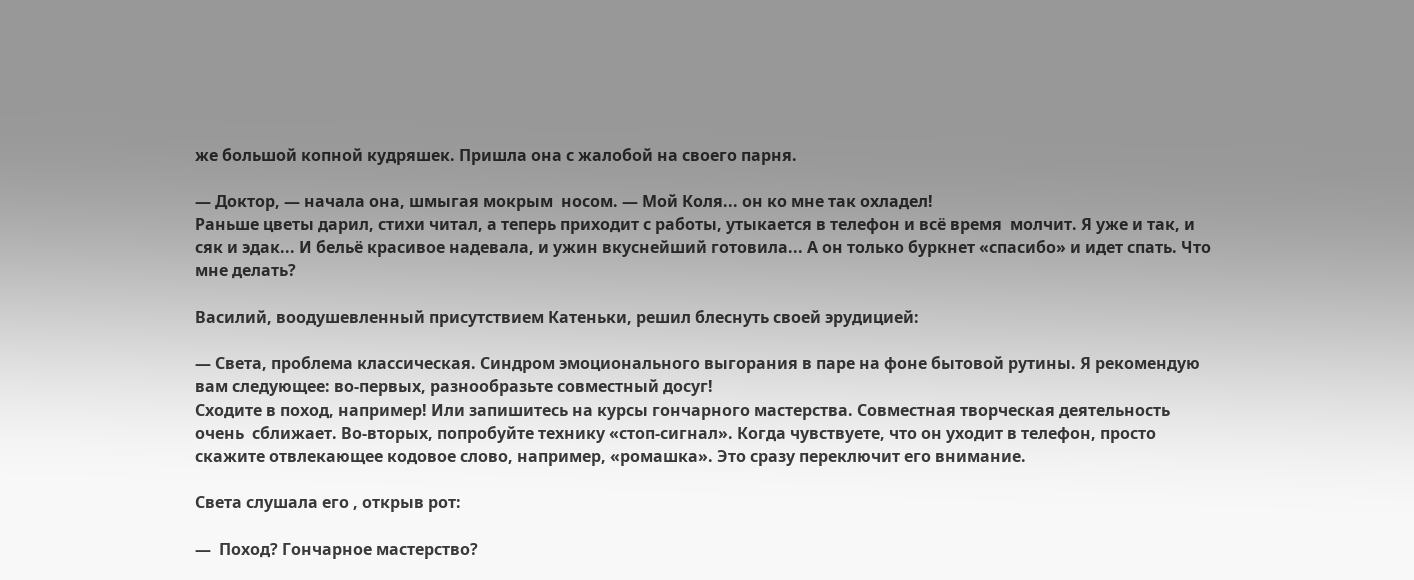же большой копной кудряшек. Пришла она с жалобой на своего парня.

— Доктор, — начала она, шмыгая мокрым  носом. — Мой Коля... он ко мне так охладел!
Раньше цветы дарил, стихи читал, а теперь приходит с работы, утыкается в телефон и всё время  молчит. Я уже и так, и сяк и эдак... И бельё красивое надевала, и ужин вкуснейший готовила... А он только буркнет «спасибо» и идет спать. Что мне делать?

Василий, воодушевленный присутствием Катеньки, решил блеснуть своей эрудицией:

— Света, проблема классическая. Синдром эмоционального выгорания в паре на фоне бытовой рутины. Я рекомендую вам следующее: во-первых, разнообразьте совместный досуг!
Сходите в поход, например! Или запишитесь на курсы гончарного мастерства. Совместная творческая деятельность очень  сближает. Во-вторых, попробуйте технику «стоп-сигнал». Когда чувствуете, что он уходит в телефон, просто скажите отвлекающее кодовое слово, например, «ромашка». Это сразу переключит его внимание.

Света слушала его , открыв рот:

—  Поход? Гончарное мастерство?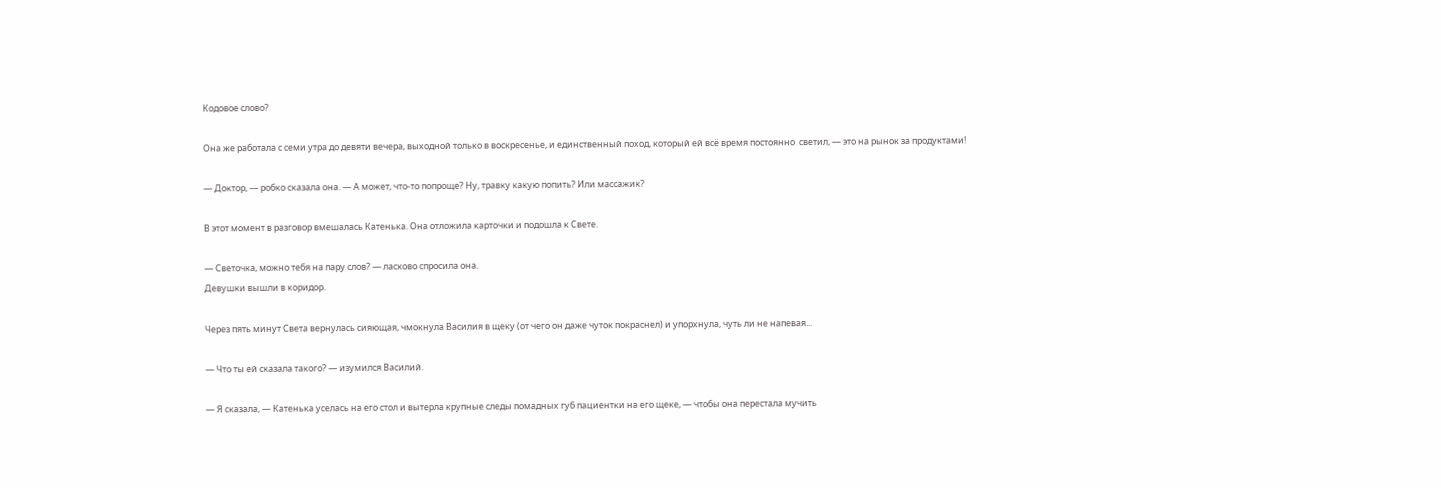Кодовое слово?

Она же работала с семи утра до девяти вечера, выходной только в воскресенье, и единственный поход, который ей всё время постоянно  светил, — это на рынок за продуктами!

— Доктор, — робко сказала она. — А может, что-то попроще? Ну, травку какую попить? Или массажик?

В этот момент в разговор вмешалась Катенька. Она отложила карточки и подошла к Свете.

— Светочка, можно тебя на пару слов? — ласково спросила она.
Девушки вышли в коридор.

Через пять минут Света вернулась сияющая, чмокнула Василия в щеку (от чего он даже чуток покраснел) и упорхнула, чуть ли не напевая...

— Что ты ей сказала такого? — изумился Василий.

— Я сказала, — Катенька уселась на его стол и вытерла крупные следы помадных губ пациентки на его щеке, — чтобы она перестала мучить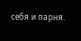себя и парня.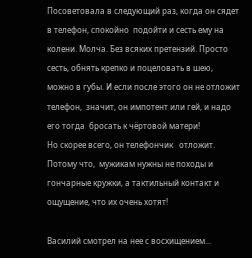Посоветовала в следующий раз, когда он сядет в телефон, спокойно  подойти и сесть ему на колени. Молча. Без всяких претензий. Просто сесть, обнять крепко и поцеловать в шею, можно в губы. И если после этого он не отложит телефон,  значит, он импотент или гей, и надо его тогда  бросать к чёртовой матери!
Но скорее всего, он телефончик   отложит. Потому что,  мужикам нужны не походы и гончарные кружки, а тактильный контакт и ощущение, что их очень хотят!

Василий смотрел на нее с восхищением...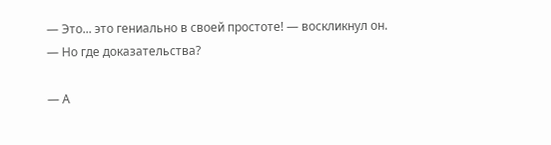— Это... это гениально в своей простоте! — воскликнул он. — Но где доказательства?

— А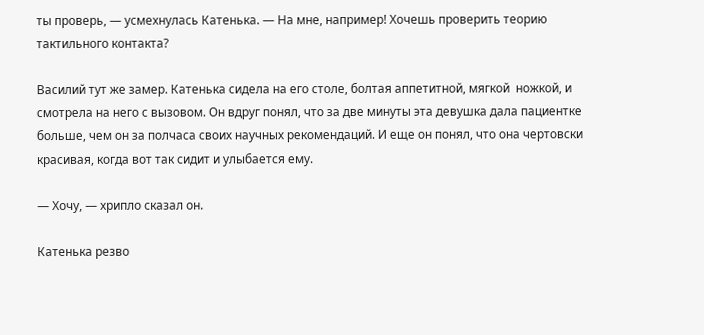ты проверь, — усмехнулась Катенька. — На мне, например! Хочешь проверить теорию тактильного контакта?

Василий тут же замер. Катенька сидела на его столе, болтая аппетитной, мягкой  ножкой, и смотрела на него с вызовом. Он вдруг понял, что за две минуты эта девушка дала пациентке больше, чем он за полчаса своих научных рекомендаций. И еще он понял, что она чертовски красивая, когда вот так сидит и улыбается ему.

— Хочу, — хрипло сказал он.

Катенька резво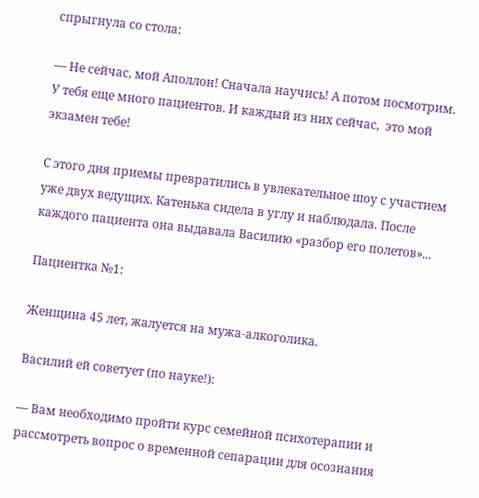спрыгнула со стола:

— Не сейчас, мой Аполлон! Сначала научись! А потом посмотрим. У тебя еще много пациентов. И каждый из них сейчас,  это мой экзамен тебе!

С этого дня приемы превратились в увлекательное шоу с участием уже двух ведущих. Катенька сидела в углу и наблюдала. После каждого пациента она выдавала Василию «разбор его полетов»...

Пациентка №1:

Женщина 45 лет, жалуется на мужа-алкоголика.

Василий ей советует (по науке!):

— Вам необходимо пройти курс семейной психотерапии и рассмотреть вопрос о временной сепарации для осознания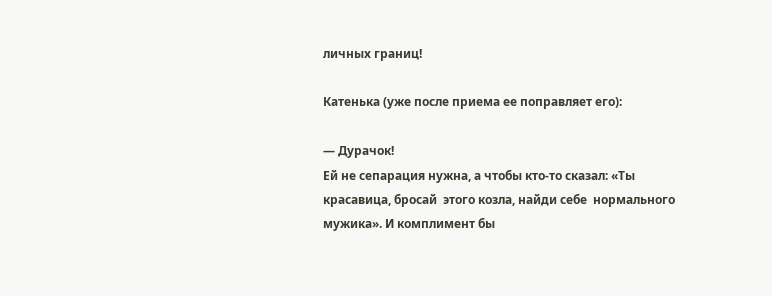личных границ!

Катенька (уже после приема ее поправляет его):

— Дурачок!
Ей не сепарация нужна, а чтобы кто-то сказал: «Ты красавица, бросай  этого козла, найди себе  нормального мужика». И комплимент бы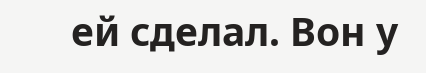ей сделал. Вон у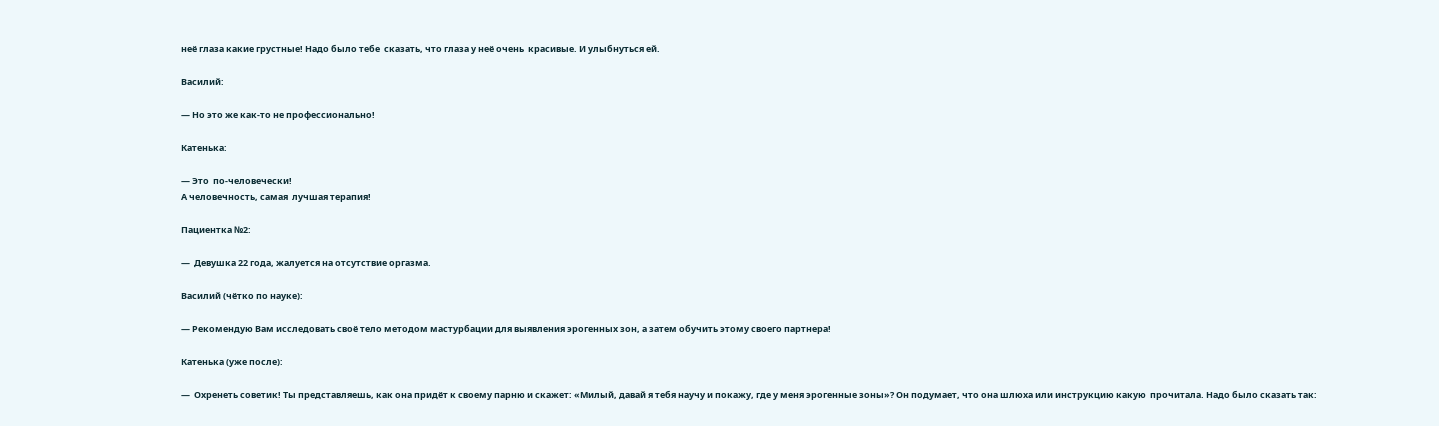неё глаза какие грустные! Надо было тебе  сказать, что глаза у неё очень  красивые. И улыбнуться ей.

Василий:

— Но это же как-то не профессионально!

Катенька:

— Это  по-человечески!
А человечность, самая  лучшая терапия!

Пациентка №2:

—  Девушка 22 года, жалуется на отсутствие оргазма.

Василий (чётко по науке):

— Рекомендую Вам исследовать своё тело методом мастурбации для выявления эрогенных зон, а затем обучить этому своего партнера!

Катенька (уже после):

—  Охренеть советик! Ты представляешь, как она придёт к своему парню и скажет: «Милый, давай я тебя научу и покажу, где у меня эрогенные зоны»? Он подумает, что она шлюха или инструкцию какую  прочитала. Надо было сказать так: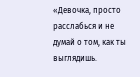«Девочка, просто расслабься и не думай о том, как ты выглядишь.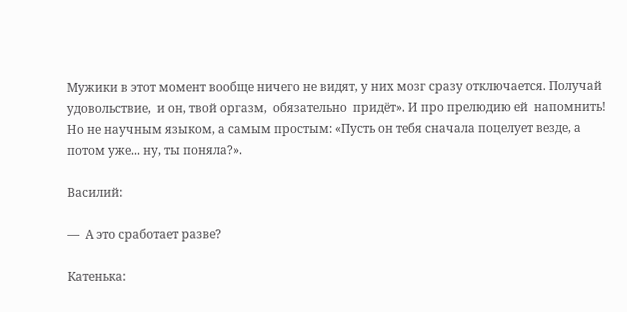Мужики в этот момент вообще ничего не видят, у них мозг сразу отключается. Получай удовольствие,  и он, твой оргазм,  обязательно  придёт». И про прелюдию ей  напомнить! Но не научным языком, а самым простым: «Пусть он тебя сначала поцелует везде, а потом уже... ну, ты поняла?».

Василий:

—  А это сработает разве?

Катенька: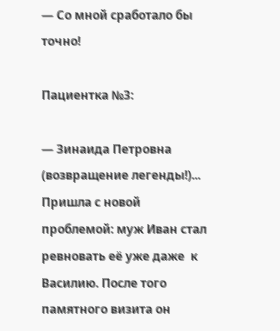— Со мной сработало бы точно!

Пациентка №3:

— Зинаида Петровна (возвращение легенды!)...
Пришла с новой проблемой: муж Иван стал ревновать её уже даже  к Василию. После того памятного визита он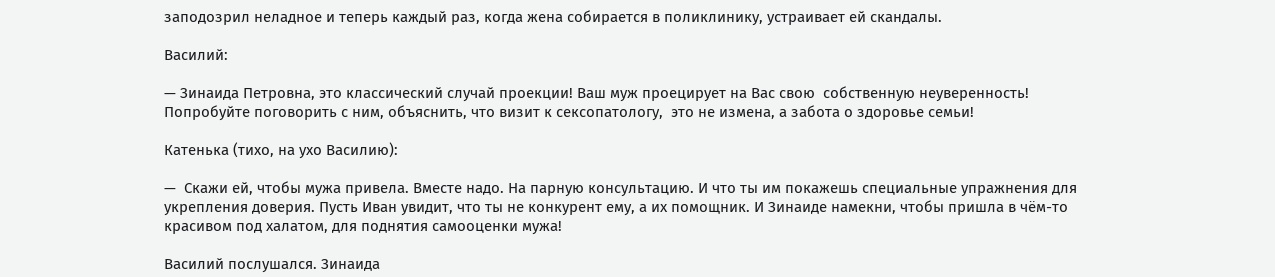заподозрил неладное и теперь каждый раз, когда жена собирается в поликлинику, устраивает ей скандалы.

Василий:

— Зинаида Петровна, это классический случай проекции! Ваш муж проецирует на Вас свою  собственную неуверенность! Попробуйте поговорить с ним, объяснить, что визит к сексопатологу,  это не измена, а забота о здоровье семьи!

Катенька (тихо, на ухо Василию):

—  Скажи ей, чтобы мужа привела. Вместе надо. На парную консультацию. И что ты им покажешь специальные упражнения для укрепления доверия. Пусть Иван увидит, что ты не конкурент ему, а их помощник. И Зинаиде намекни, чтобы пришла в чём-то красивом под халатом, для поднятия самооценки мужа!

Василий послушался. Зинаида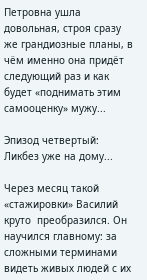Петровна ушла довольная, строя сразу же грандиозные планы, в чём именно она придёт следующий раз и как будет «поднимать этим самооценку» мужу...

Эпизод четвертый:
Ликбез уже на дому...

Через месяц такой «стажировки» Василий круто  преобразился. Он научился главному: за сложными терминами видеть живых людей с их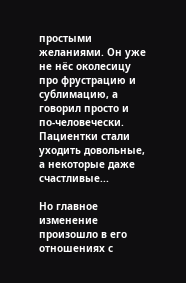простыми желаниями. Он уже не нёс околесицу про фрустрацию и сублимацию, а говорил просто и по-человечески. Пациентки стали уходить довольные, а некоторые даже счастливые...

Но главное изменение произошло в его отношениях с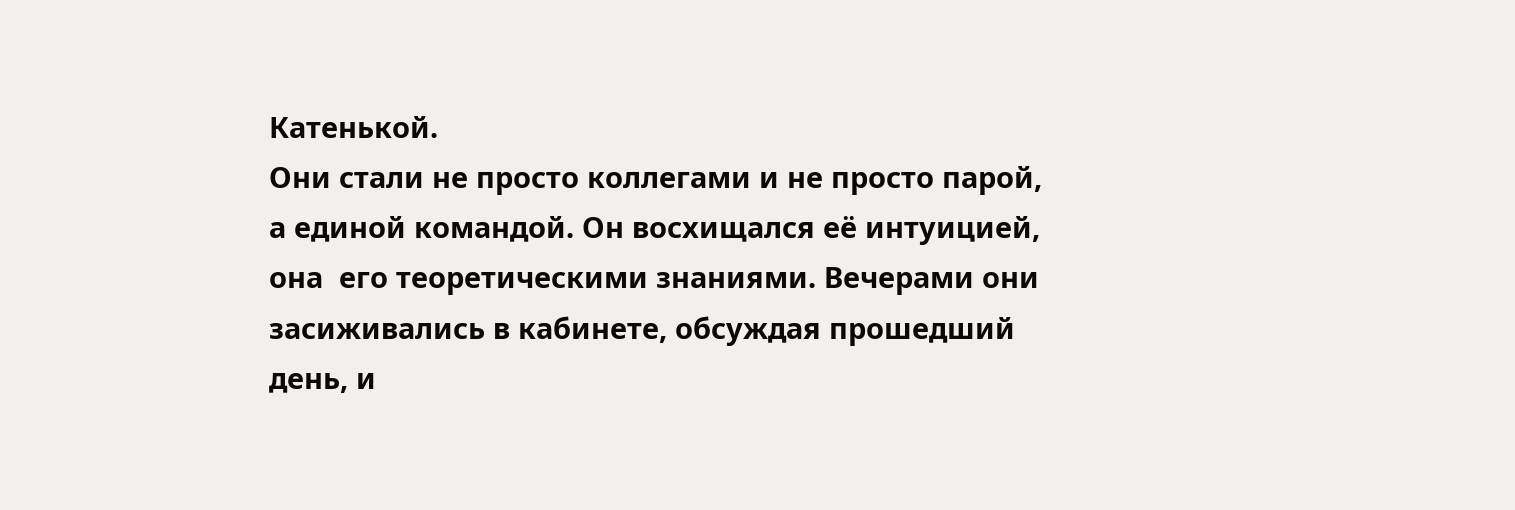Катенькой.
Они стали не просто коллегами и не просто парой, а единой командой. Он восхищался её интуицией, она  его теоретическими знаниями. Вечерами они засиживались в кабинете, обсуждая прошедший день, и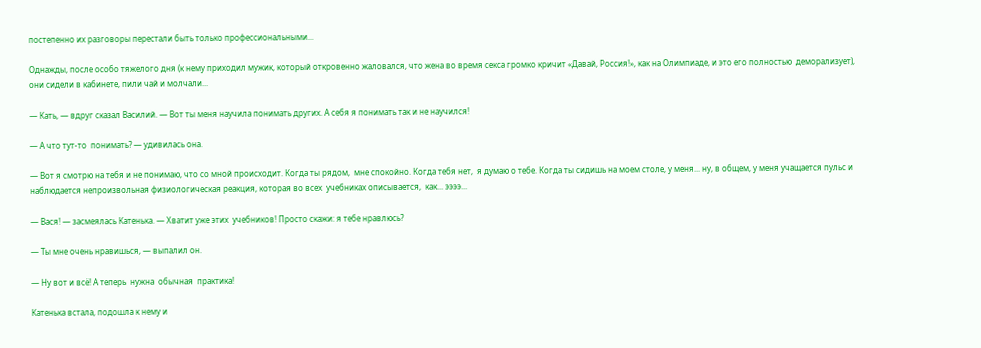постепенно их разговоры перестали быть только профессиональными...

Однажды, после особо тяжелого дня (к нему приходил мужик, который откровенно жаловался, что жена во время секса громко кричит «Давай, Россия!», как на Олимпиаде, и это его полностью  деморализует), они сидели в кабинете, пили чай и молчали...

— Кать, — вдруг сказал Василий. — Вот ты меня научила понимать других. А себя я понимать так и не научился!

— А что тут-то  понимать? — удивилась она.

— Вот я смотрю на тебя и не понимаю, что со мной происходит. Когда ты рядом,  мне спокойно. Когда тебя нет,  я думаю о тебе. Когда ты сидишь на моем столе, у меня... ну, в общем, у меня учащается пульс и наблюдается непроизвольная физиологическая реакция, которая во всех  учебниках описывается,  как... ээээ...

— Вася! — засмеялась Катенька. — Хватит уже этих  учебников! Просто скажи: я тебе нравлюсь?

— Ты мне очень нравишься, — выпалил он.

— Ну вот и всё! А теперь  нужна  обычная  практика!

Катенька встала, подошла к нему и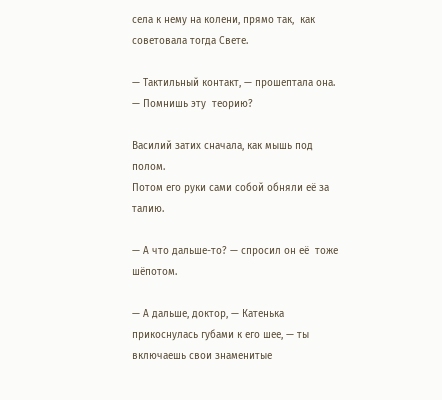села к нему на колени, прямо так,  как советовала тогда Свете.

— Тактильный контакт, — прошептала она. — Помнишь эту  теорию?

Василий затих сначала, как мышь под полом.
Потом его руки сами собой обняли её за талию.

— А что дальше-то? — спросил он её  тоже шёпотом.

— А дальше, доктор, — Катенька прикоснулась губами к его шее, — ты включаешь свои знаменитые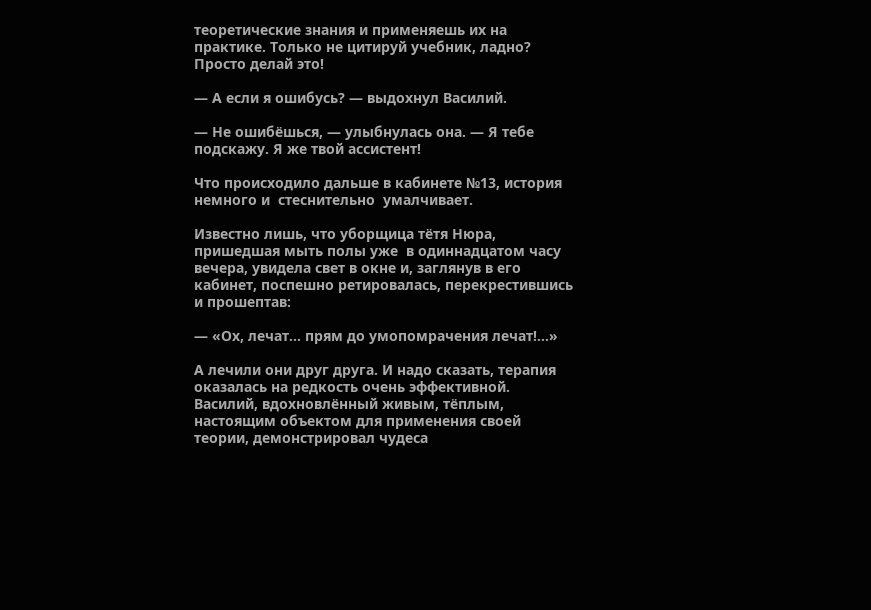теоретические знания и применяешь их на практике. Только не цитируй учебник, ладно? Просто делай это!

— А если я ошибусь? — выдохнул Василий.

— Не ошибёшься, — улыбнулась она. — Я тебе подскажу. Я же твой ассистент!

Что происходило дальше в кабинете №13, история немного и  стеснительно  умалчивает.

Известно лишь, что уборщица тётя Нюра, пришедшая мыть полы уже  в одиннадцатом часу вечера, увидела свет в окне и, заглянув в его кабинет, поспешно ретировалась, перекрестившись и прошептав:

— «Ох, лечат... прям до умопомрачения лечат!...»

А лечили они друг друга. И надо сказать, терапия оказалась на редкость очень эффективной. Василий, вдохновлённый живым, тёплым, настоящим объектом для применения своей  теории, демонстрировал чудеса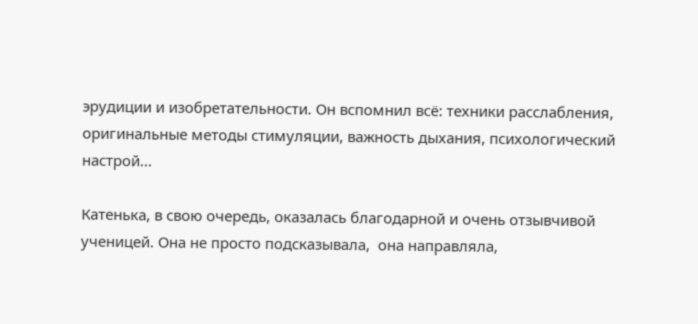эрудиции и изобретательности. Он вспомнил всё: техники расслабления, оригинальные методы стимуляции, важность дыхания, психологический настрой...

Катенька, в свою очередь, оказалась благодарной и очень отзывчивой ученицей. Она не просто подсказывала,  она направляла,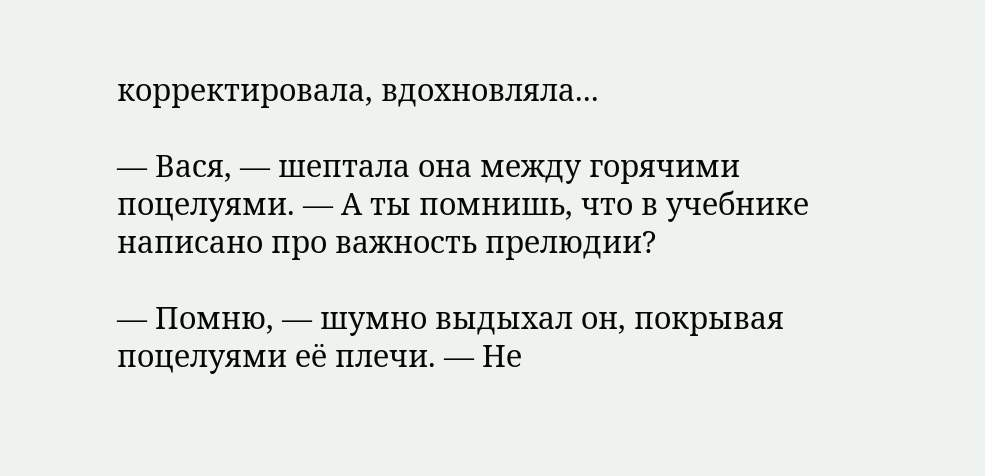корректировала, вдохновляла...

— Вася, — шептала она между горячими поцелуями. — А ты помнишь, что в учебнике написано про важность прелюдии?

— Помню, — шумно выдыхал он, покрывая поцелуями её плечи. — Не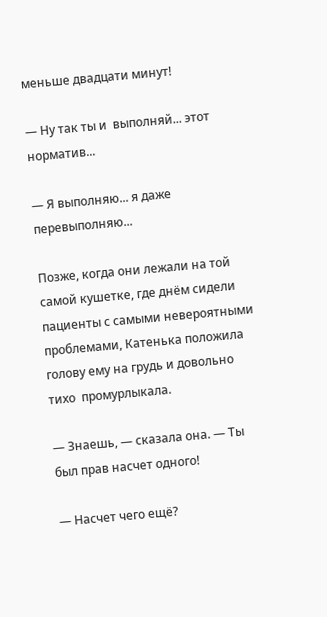меньше двадцати минут!

— Ну так ты и  выполняй... этот  норматив...

— Я выполняю... я даже  перевыполняю...

Позже, когда они лежали на той самой кушетке, где днём сидели пациенты с самыми невероятными проблемами, Катенька положила голову ему на грудь и довольно тихо  промурлыкала.

— Знаешь, — сказала она. — Ты был прав насчет одного!

— Насчет чего ещё?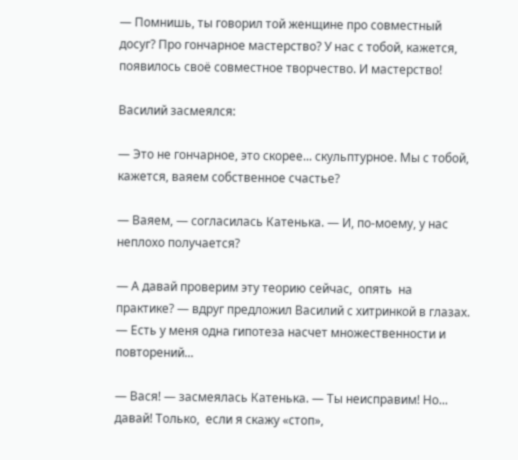— Помнишь, ты говорил той женщине про совместный досуг? Про гончарное мастерство? У нас с тобой, кажется, появилось своё совместное творчество. И мастерство!

Василий засмеялся:

— Это не гончарное, это скорее... скульптурное. Мы с тобой, кажется, ваяем собственное счастье?

— Ваяем, — согласилась Катенька. — И, по-моему, у нас  неплохо получается?

— А давай проверим эту теорию сейчас,  опять  на практике? — вдруг предложил Василий с хитринкой в глазах. — Есть у меня одна гипотеза насчет множественности и повторений...

— Вася! — засмеялась Катенька. — Ты неисправим! Но... давай! Только,  если я скажу «стоп»,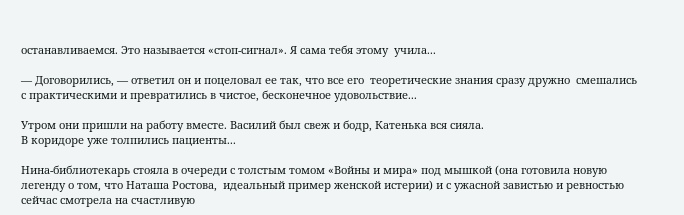останавливаемся. Это называется «стоп-сигнал». Я сама тебя этому  учила...

— Договорились, — ответил он и поцеловал ее так, что все его  теоретические знания сразу дружно  смешались с практическими и превратились в чистое, бесконечное удовольствие...

Утром они пришли на работу вместе. Василий был свеж и бодр, Катенька вся сияла.
В коридоре уже толпились пациенты...

Нина-библиотекарь стояла в очереди с толстым томом «Войны и мира» под мышкой (она готовила новую легенду о том, что Наташа Ростова,  идеальный пример женской истерии) и с ужасной завистью и ревностью  сейчас смотрела на счастливую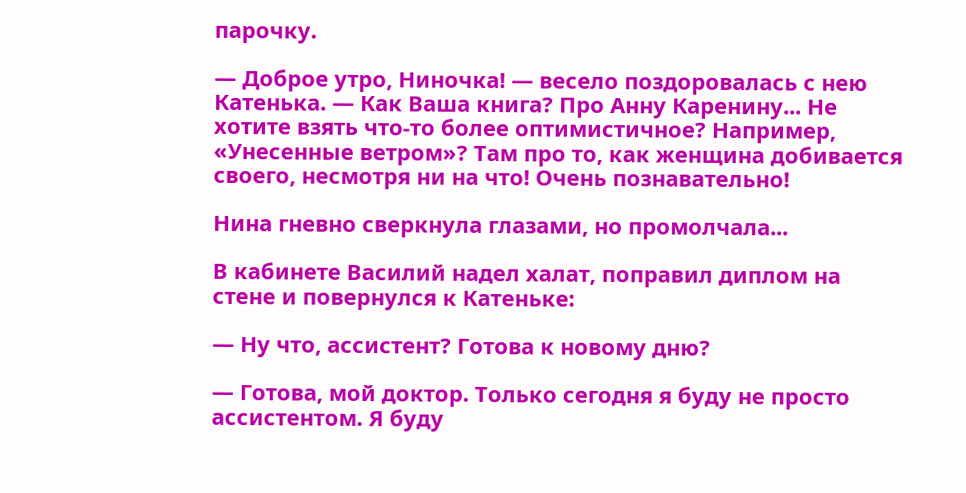парочку.

— Доброе утро, Ниночка! — весело поздоровалась с нею  Катенька. — Как Ваша книга? Про Анну Каренину... Не хотите взять что-то более оптимистичное? Например, «Унесенные ветром»? Там про то, как женщина добивается своего, несмотря ни на что! Очень познавательно!

Нина гневно сверкнула глазами, но промолчала...

В кабинете Василий надел халат, поправил диплом на стене и повернулся к Катеньке:

— Ну что, ассистент? Готова к новому дню?

— Готова, мой доктор. Только сегодня я буду не просто ассистентом. Я буду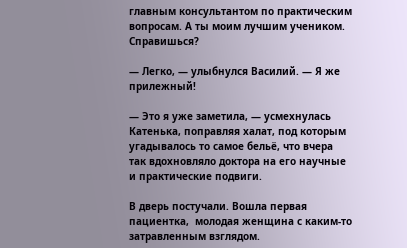главным консультантом по практическим вопросам. А ты моим лучшим учеником. Справишься?

— Легко, — улыбнулся Василий. — Я же прилежный!

— Это я уже заметила, — усмехнулась Катенька, поправляя халат, под которым угадывалось то самое бельё, что вчера так вдохновляло доктора на его научные и практические подвиги.

В дверь постучали. Вошла первая пациентка,  молодая женщина с каким-то затравленным взглядом.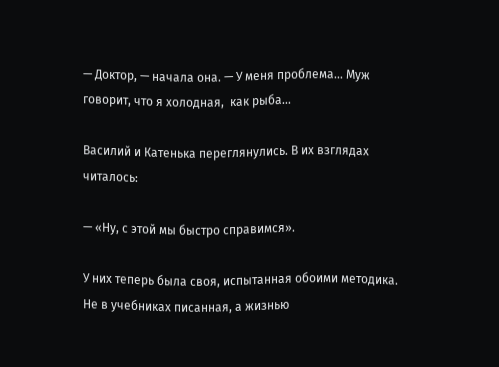— Доктор, — начала она. — У меня проблема... Муж говорит, что я холодная,  как рыба...

Василий и Катенька переглянулись. В их взглядах читалось:

— «Ну, с этой мы быстро справимся».

У них теперь была своя, испытанная обоими методика. Не в учебниках писанная, а жизнью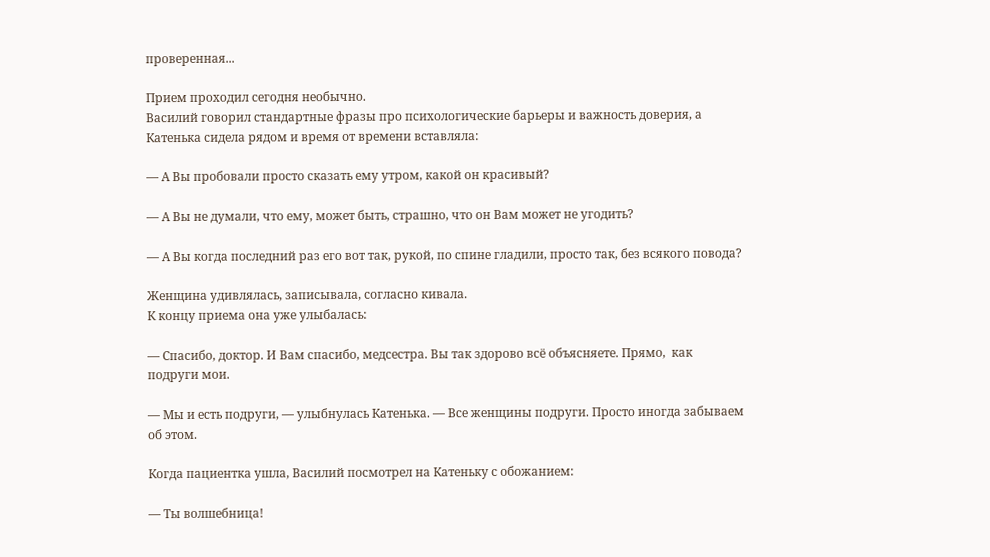проверенная...

Прием проходил сегодня необычно.
Василий говорил стандартные фразы про психологические барьеры и важность доверия, а Катенька сидела рядом и время от времени вставляла:

— А Вы пробовали просто сказать ему утром, какой он красивый?

— А Вы не думали, что ему, может быть, страшно, что он Вам может не угодить?

— А Вы когда последний раз его вот так, рукой, по спине гладили, просто так, без всякого повода?

Женщина удивлялась, записывала, согласно кивала.
К концу приема она уже улыбалась:

— Спасибо, доктор. И Вам спасибо, медсестра. Вы так здорово всё объясняете. Прямо,  как подруги мои.

— Мы и есть подруги, — улыбнулась Катенька. — Все женщины подруги. Просто иногда забываем об этом.

Когда пациентка ушла, Василий посмотрел на Катеньку с обожанием:

— Ты волшебница!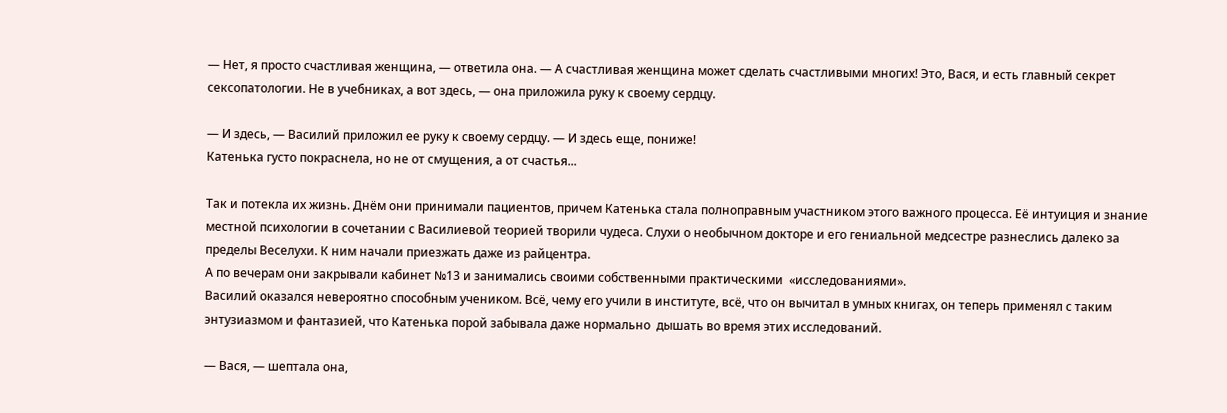— Нет, я просто счастливая женщина, — ответила она. — А счастливая женщина может сделать счастливыми многих! Это, Вася, и есть главный секрет сексопатологии. Не в учебниках, а вот здесь, — она приложила руку к своему сердцу.

— И здесь, — Василий приложил ее руку к своему сердцу. — И здесь еще, пониже!
Катенька густо покраснела, но не от смущения, а от счастья...

Так и потекла их жизнь. Днём они принимали пациентов, причем Катенька стала полноправным участником этого важного процесса. Её интуиция и знание местной психологии в сочетании с Василиевой теорией творили чудеса. Слухи о необычном докторе и его гениальной медсестре разнеслись далеко за пределы Веселухи. К ним начали приезжать даже из райцентра.
А по вечерам они закрывали кабинет №13 и занимались своими собственными практическими  «исследованиями».
Василий оказался невероятно способным учеником. Всё, чему его учили в институте, всё, что он вычитал в умных книгах, он теперь применял с таким энтузиазмом и фантазией, что Катенька порой забывала даже нормально  дышать во время этих исследований.

— Вася, — шептала она,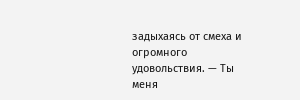задыхаясь от смеха и огромного  удовольствия. — Ты меня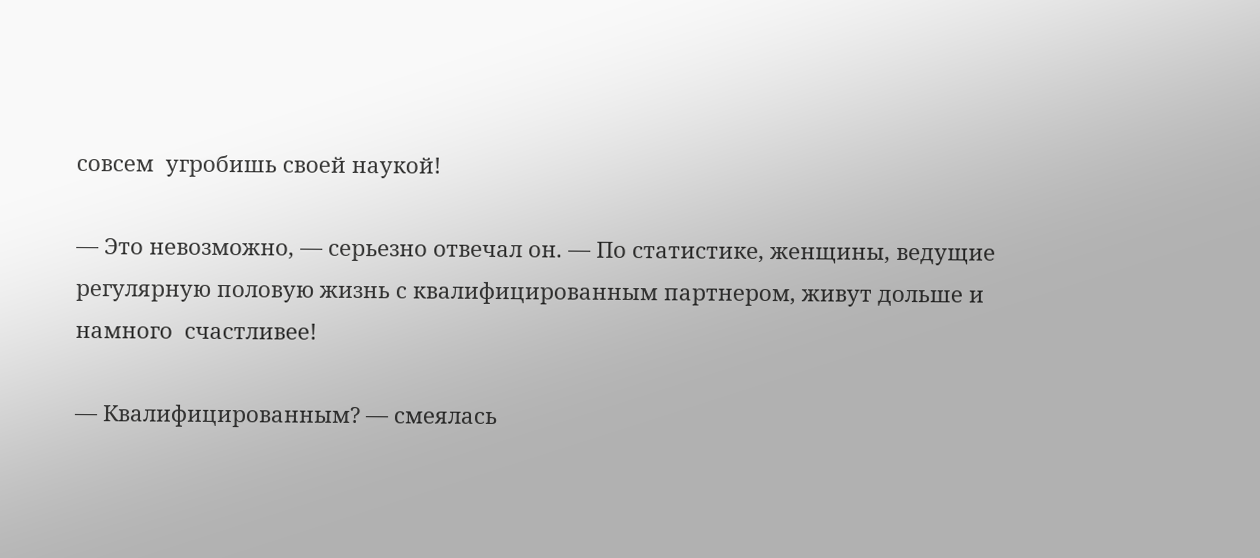совсем  угробишь своей наукой!

— Это невозможно, — серьезно отвечал он. — По статистике, женщины, ведущие регулярную половую жизнь с квалифицированным партнером, живут дольше и намного  счастливее!

— Квалифицированным? — смеялась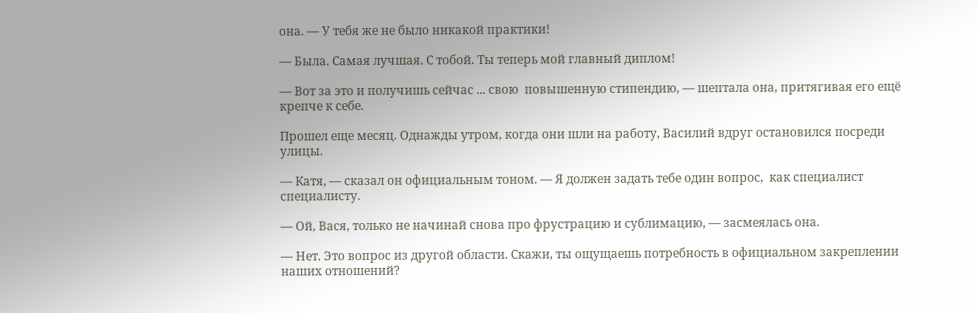она. — У тебя же не было никакой практики!

— Была. Самая лучшая. С тобой. Ты теперь мой главный диплом!

— Вот за это и получишь сейчас ... свою  повышенную стипендию, — шептала она, притягивая его ещё крепче к себе.

Прошел еще месяц. Однажды утром, когда они шли на работу, Василий вдруг остановился посреди улицы.

— Катя, — сказал он официальным тоном. — Я должен задать тебе один вопрос,  как специалист специалисту.

— Ой, Вася, только не начинай снова про фрустрацию и сублимацию, — засмеялась она.

— Нет. Это вопрос из другой области. Скажи, ты ощущаешь потребность в официальном закреплении наших отношений?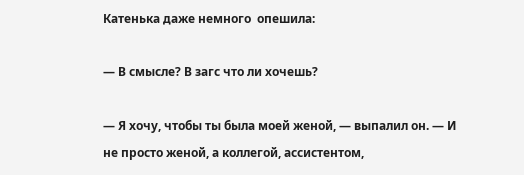Катенька даже немного  опешила:

— В смысле? В загс что ли хочешь?

— Я хочу, чтобы ты была моей женой, — выпалил он. — И не просто женой, а коллегой, ассистентом,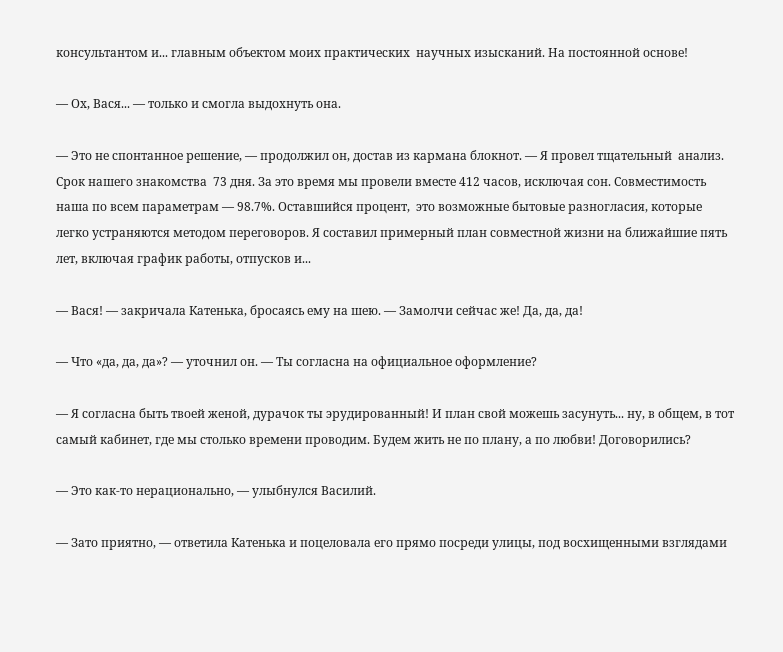консультантом и... главным объектом моих практических  научных изысканий. На постоянной основе!

— Ох, Вася... — только и смогла выдохнуть она.

— Это не спонтанное решение, — продолжил он, достав из кармана блокнот. — Я провел тщательный  анализ. Срок нашего знакомства  73 дня. За это время мы провели вместе 412 часов, исключая сон. Совместимость наша по всем параметрам — 98.7%. Оставшийся процент,  это возможные бытовые разногласия, которые легко устраняются методом переговоров. Я составил примерный план совместной жизни на ближайшие пять лет, включая график работы, отпусков и...

— Вася! — закричала Катенька, бросаясь ему на шею. — Замолчи сейчас же! Да, да, да!

— Что «да, да, да»? — уточнил он. — Ты согласна на официальное оформление?

— Я согласна быть твоей женой, дурачок ты эрудированный! И план свой можешь засунуть... ну, в общем, в тот самый кабинет, где мы столько времени проводим. Будем жить не по плану, а по любви! Договорились?

— Это как-то нерационально, — улыбнулся Василий.

— Зато приятно, — ответила Катенька и поцеловала его прямо посреди улицы, под восхищенными взглядами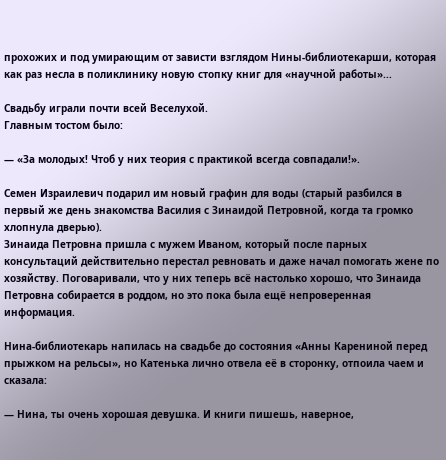прохожих и под умирающим от зависти взглядом Нины-библиотекарши, которая как раз несла в поликлинику новую стопку книг для «научной работы»...

Свадьбу играли почти всей Веселухой.
Главным тостом было:

— «За молодых! Чтоб у них теория с практикой всегда совпадали!».

Семен Израилевич подарил им новый графин для воды (старый разбился в первый же день знакомства Василия с Зинаидой Петровной, когда та громко  хлопнула дверью).
Зинаида Петровна пришла с мужем Иваном, который после парных консультаций действительно перестал ревновать и даже начал помогать жене по хозяйству. Поговаривали, что у них теперь всё настолько хорошо, что Зинаида Петровна собирается в роддом, но это пока была ещё непроверенная информация.

Нина-библиотекарь напилась на свадьбе до состояния «Анны Карениной перед прыжком на рельсы», но Катенька лично отвела её в сторонку, отпоила чаем и сказала:

— Нина, ты очень хорошая девушка. И книги пишешь, наверное,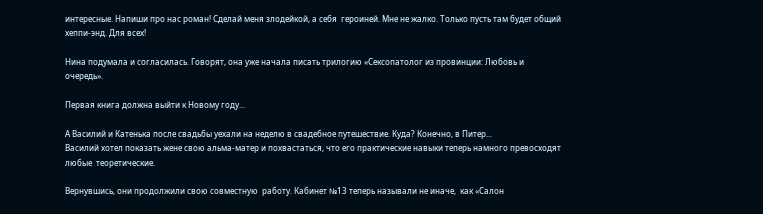интересные. Напиши про нас роман! Сделай меня злодейкой, а себя  героиней. Мне не жалко. Только пусть там будет общий хеппи-энд. Для всех!

Нина подумала и согласилась. Говорят, она уже начала писать трилогию «Сексопатолог из провинции: Любовь и очередь».

Первая книга должна выйти к Новому году...

А Василий и Катенька после свадьбы уехали на неделю в свадебное путешествие. Куда? Конечно, в Питер...
Василий хотел показать жене свою альма-матер и похвастаться, что его практические навыки теперь намного превосходят любые  теоретические.

Вернувшись, они продолжили свою совместную  работу. Кабинет №13 теперь называли не иначе,  как «Салон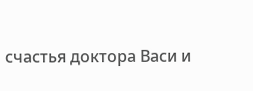счастья доктора Васи и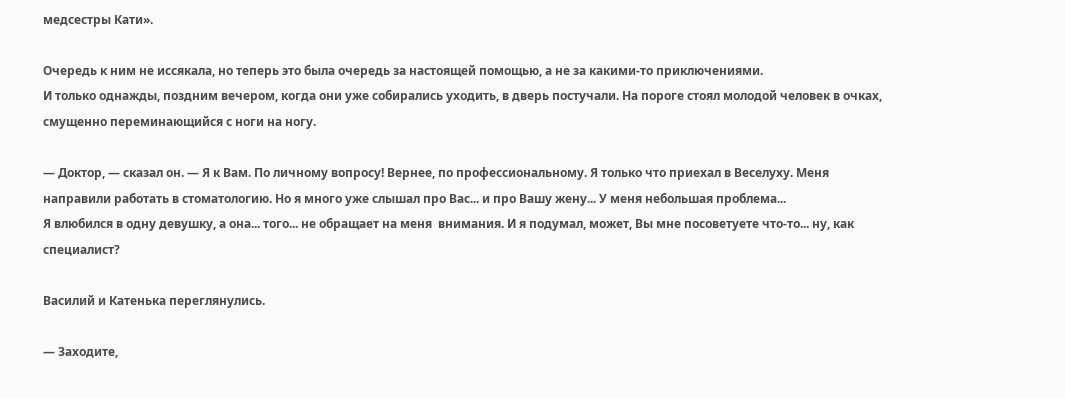медсестры Кати».

Очередь к ним не иссякала, но теперь это была очередь за настоящей помощью, а не за какими-то приключениями.
И только однажды, поздним вечером, когда они уже собирались уходить, в дверь постучали. На пороге стоял молодой человек в очках, смущенно переминающийся с ноги на ногу.

— Доктор, — сказал он. — Я к Вам. По личному вопросу! Вернее, по профессиональному. Я только что приехал в Веселуху. Меня направили работать в стоматологию. Но я много уже слышал про Вас... и про Вашу жену... У меня небольшая проблема...
Я влюбился в одну девушку, а она... того... не обращает на меня  внимания. И я подумал, может, Вы мне посоветуете что-то... ну, как специалист?

Василий и Катенька переглянулись.

— Заходите,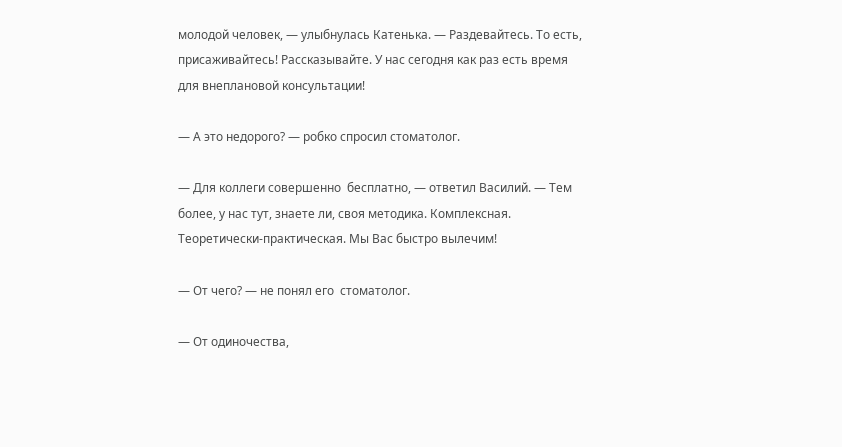молодой человек, — улыбнулась Катенька. — Раздевайтесь. То есть, присаживайтесь! Рассказывайте. У нас сегодня как раз есть время для внеплановой консультации!

— А это недорого? — робко спросил стоматолог.

— Для коллеги совершенно  бесплатно, — ответил Василий. — Тем более, у нас тут, знаете ли, своя методика. Комплексная. Теоретически-практическая. Мы Вас быстро вылечим!

— От чего? — не понял его  стоматолог.

— От одиночества,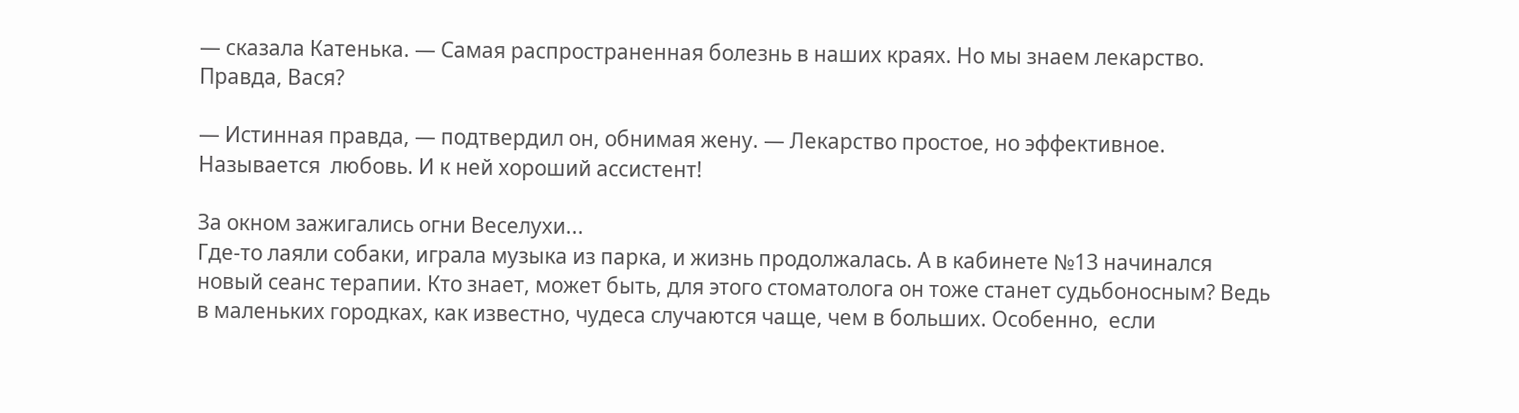— сказала Катенька. — Самая распространенная болезнь в наших краях. Но мы знаем лекарство. Правда, Вася?

— Истинная правда, — подтвердил он, обнимая жену. — Лекарство простое, но эффективное. Называется  любовь. И к ней хороший ассистент!

За окном зажигались огни Веселухи...
Где-то лаяли собаки, играла музыка из парка, и жизнь продолжалась. А в кабинете №13 начинался новый сеанс терапии. Кто знает, может быть, для этого стоматолога он тоже станет судьбоносным? Ведь в маленьких городках, как известно, чудеса случаются чаще, чем в больших. Особенно,  если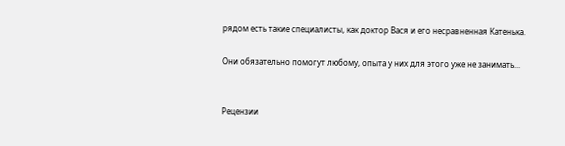рядом есть такие специалисты, как доктор Вася и его несравненная Катенька.

Они обязательно помогут любому, опыта у них для этого уже не занимать...


Рецензии